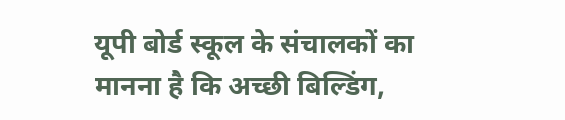यूपी बोर्ड स्कूल के संचालकों का मानना है कि अच्छी बिल्डिंग,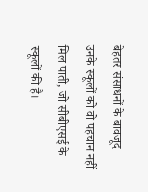बेहतर संसाधनों के बावजूद उनके स्कूलों को वो पहचान नहीं मिल पाती, जो सीबीएसई के स्कूलों की है।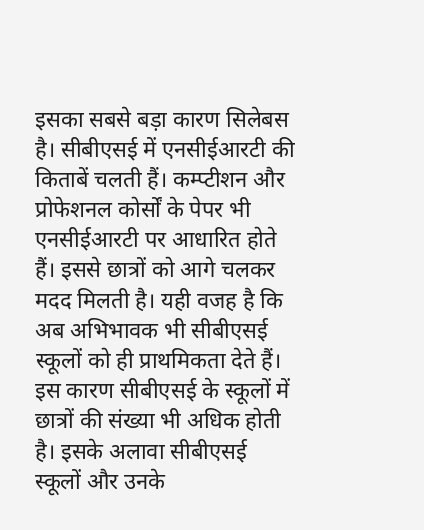इसका सबसे बड़ा कारण सिलेबस है। सीबीएसई में एनसीईआरटी की किताबें चलती हैं। कम्प्टीशन और प्रोफेशनल कोर्सों के पेपर भी एनसीईआरटी पर आधारित होते हैं। इससे छात्रों को आगे चलकर मदद मिलती है। यही वजह है कि अब अभिभावक भी सीबीएसई स्कूलों को ही प्राथमिकता देते हैं।
इस कारण सीबीएसई के स्कूलों में छात्रों की संख्या भी अधिक होती है। इसके अलावा सीबीएसई स्कूलों और उनके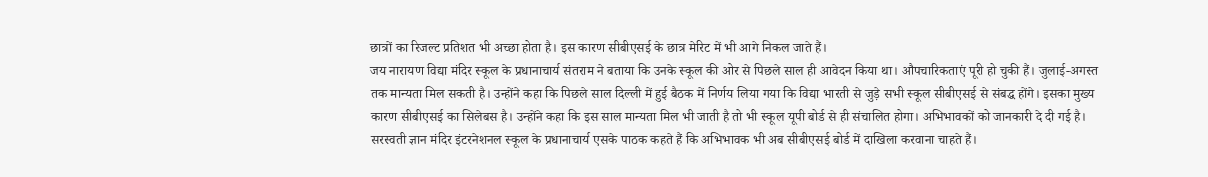छात्रों का रिजल्ट प्रतिशत भी अच्छा होता है। इस कारण सीबीएसई के छात्र मेरिट में भी आगे निकल जाते हैं।
जय नारायण विद्या मंदिर स्कूल के प्रधानाचार्य संतराम ने बताया कि उनके स्कूल की ओर से पिछले साल ही आवेदन किया था। औपचारिकताएं पूरी हो चुकी हैं। जुलाई-अगस्त तक मान्यता मिल सकती है। उन्होंने कहा कि पिछले साल दिल्ली में हुई बैठक में निर्णय लिया गया कि विद्या भारती से जुड़े सभी स्कूल सीबीएसई से संबद्ध होंगे। इसका मुख्य कारण सीबीएसई का सिलेबस है। उन्होंने कहा कि इस साल मान्यता मिल भी जाती है तो भी स्कूल यूपी बोर्ड से ही संचालित होगा। अभिभावकों को जानकारी दे दी गई है। सरस्वती ज्ञान मंदिर इंटरनेशनल स्कूल के प्रधानाचार्य एसके पाठक कहते हैं कि अभिभावक भी अब सीबीएसई बोर्ड में दाखिला करवाना चाहते हैं।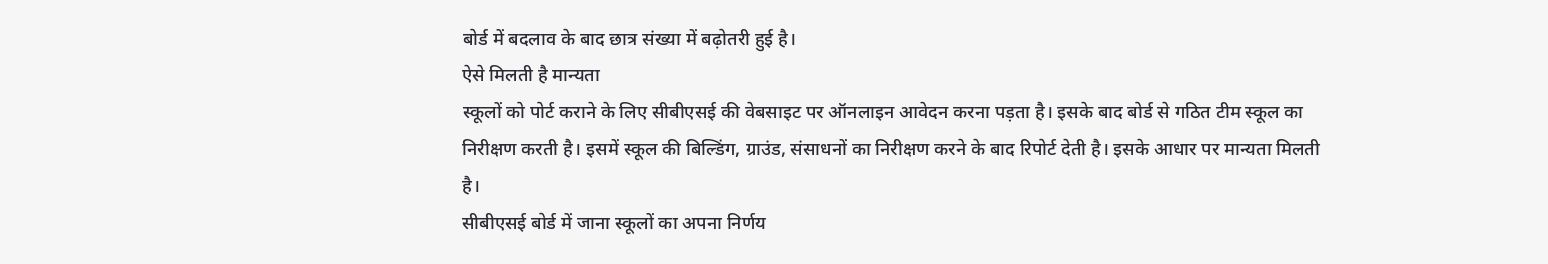बोर्ड में बदलाव के बाद छात्र संख्या में बढ़ोतरी हुई है।
ऐसे मिलती है मान्यता
स्कूलों को पोर्ट कराने के लिए सीबीएसई की वेबसाइट पर ऑनलाइन आवेदन करना पड़ता है। इसके बाद बोर्ड से गठित टीम स्कूल का निरीक्षण करती है। इसमें स्कूल की बिल्डिंग, ग्राउंड, संसाधनों का निरीक्षण करने के बाद रिपोर्ट देती है। इसके आधार पर मान्यता मिलती है।
सीबीएसई बोर्ड में जाना स्कूलों का अपना निर्णय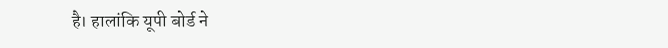है। हालांकि यूपी बोर्ड ने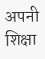अपनी शिक्षा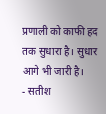प्रणाली को काफी हद तक सुधारा है। सुधार आगे भी जारी है।
- सतीश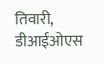तिवारी, डीआईओएस